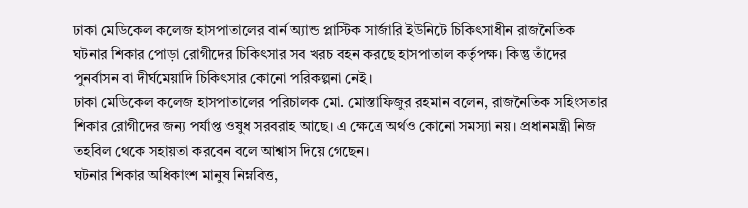ঢাকা মেডিকেল কলেজ হাসপাতালের বার্ন অ্যান্ড প্লাস্টিক সার্জারি ইউনিটে চিকিৎসাধীন রাজনৈতিক ঘটনার শিকার পোড়া রোগীদের চিকিৎসার সব খরচ বহন করছে হাসপাতাল কর্তৃপক্ষ। কিন্তু তাঁদের পুনর্বাসন বা দীর্ঘমেয়াদি চিকিৎসার কোনো পরিকল্পনা নেই।
ঢাকা মেডিকেল কলেজ হাসপাতালের পরিচালক মো. মোস্তাফিজুর রহমান বলেন, রাজনৈতিক সহিংসতার শিকার রোগীদের জন্য পর্যাপ্ত ওষুধ সরবরাহ আছে। এ ক্ষেত্রে অর্থও কোনো সমস্যা নয়। প্রধানমন্ত্রী নিজ তহবিল থেকে সহায়তা করবেন বলে আশ্বাস দিয়ে গেছেন।
ঘটনার শিকার অধিকাংশ মানুষ নিম্নবিত্ত,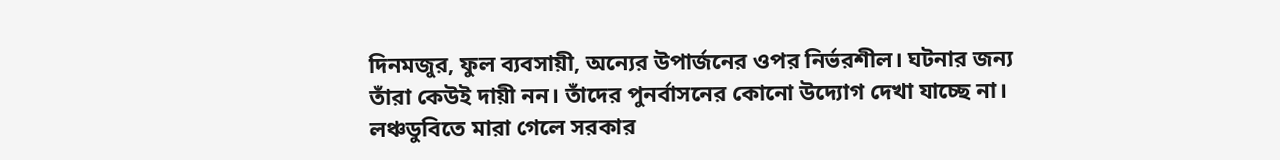দিনমজুর, ফুল ব্যবসায়ী, অন্যের উপার্জনের ওপর নির্ভরশীল। ঘটনার জন্য তাঁরা কেউই দায়ী নন। তাঁদের পুনর্বাসনের কোনো উদ্যোগ দেখা যাচ্ছে না। লঞ্চডুবিতে মারা গেলে সরকার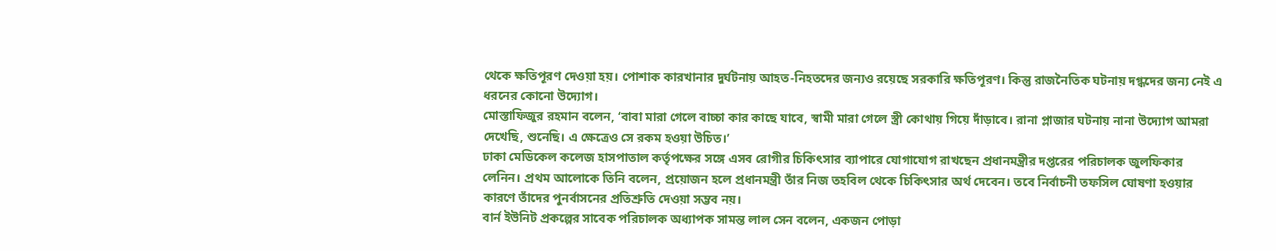থেকে ক্ষতিপূরণ দেওয়া হয়। পোশাক কারখানার দুর্ঘটনায় আহত-নিহতদের জন্যও রয়েছে সরকারি ক্ষতিপূরণ। কিন্তু রাজনৈতিক ঘটনায় দগ্ধদের জন্য নেই এ ধরনের কোনো উদ্যোগ।
মোস্তাফিজুর রহমান বলেন, ‘বাবা মারা গেলে বাচ্চা কার কাছে যাবে, স্বামী মারা গেলে স্ত্রী কোথায় গিয়ে দাঁড়াবে। রানা প্লাজার ঘটনায় নানা উদ্যোগ আমরা দেখেছি, শুনেছি। এ ক্ষেত্রেও সে রকম হওয়া উচিত।’
ঢাকা মেডিকেল কলেজ হাসপাতাল কর্তৃপক্ষের সঙ্গে এসব রোগীর চিকিৎসার ব্যাপারে যোগাযোগ রাখছেন প্রধানমন্ত্রীর দপ্তরের পরিচালক জুলফিকার লেনিন। প্রথম আলোকে তিনি বলেন, প্রয়োজন হলে প্রধানমন্ত্রী তাঁর নিজ তহবিল থেকে চিকিৎসার অর্থ দেবেন। তবে নির্বাচনী তফসিল ঘোষণা হওয়ার কারণে তাঁদের পুনর্বাসনের প্রতিশ্রুতি দেওয়া সম্ভব নয়।
বার্ন ইউনিট প্রকল্পের সাবেক পরিচালক অধ্যাপক সামন্ত লাল সেন বলেন, একজন পোড়া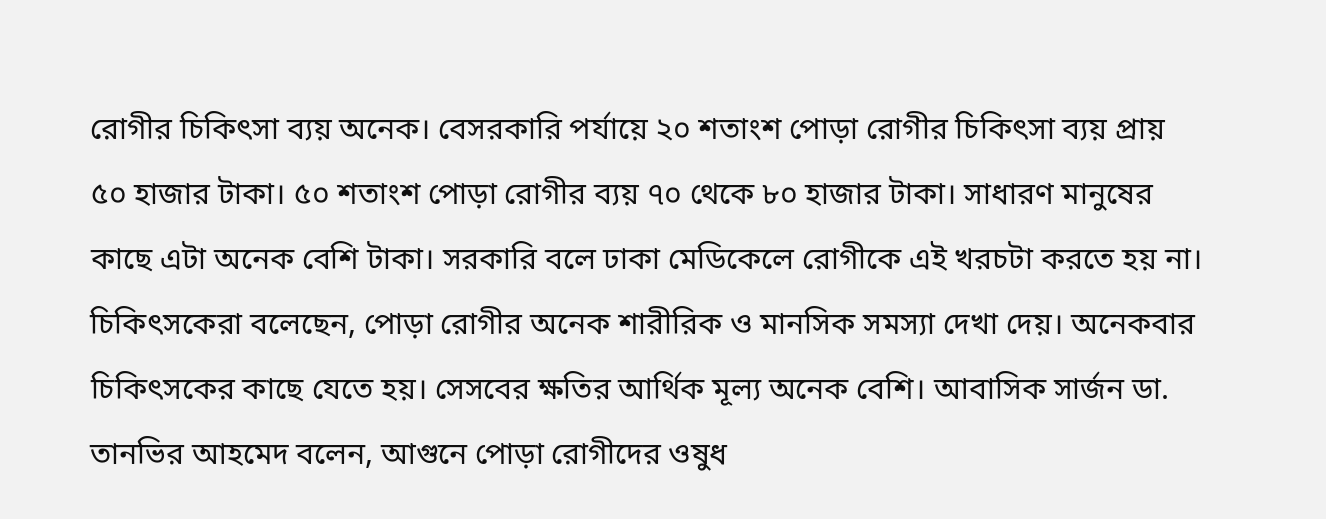রোগীর চিকিৎসা ব্যয় অনেক। বেসরকারি পর্যায়ে ২০ শতাংশ পোড়া রোগীর চিকিৎসা ব্যয় প্রায় ৫০ হাজার টাকা। ৫০ শতাংশ পোড়া রোগীর ব্যয় ৭০ থেকে ৮০ হাজার টাকা। সাধারণ মানুষের কাছে এটা অনেক বেশি টাকা। সরকারি বলে ঢাকা মেডিকেলে রোগীকে এই খরচটা করতে হয় না।
চিকিৎসকেরা বলেছেন, পোড়া রোগীর অনেক শারীরিক ও মানসিক সমস্যা দেখা দেয়। অনেকবার চিকিৎসকের কাছে যেতে হয়। সেসবের ক্ষতির আর্থিক মূল্য অনেক বেশি। আবাসিক সার্জন ডা. তানভির আহমেদ বলেন, আগুনে পোড়া রোগীদের ওষুধ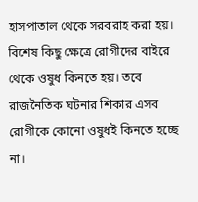হাসপাতাল থেকে সরবরাহ করা হয়। বিশেষ কিছু ক্ষেত্রে রোগীদের বাইরে থেকে ওষুধ কিনতে হয়। তবে রাজনৈতিক ঘটনার শিকার এসব রোগীকে কোনো ওষুধই কিনতে হচ্ছে না।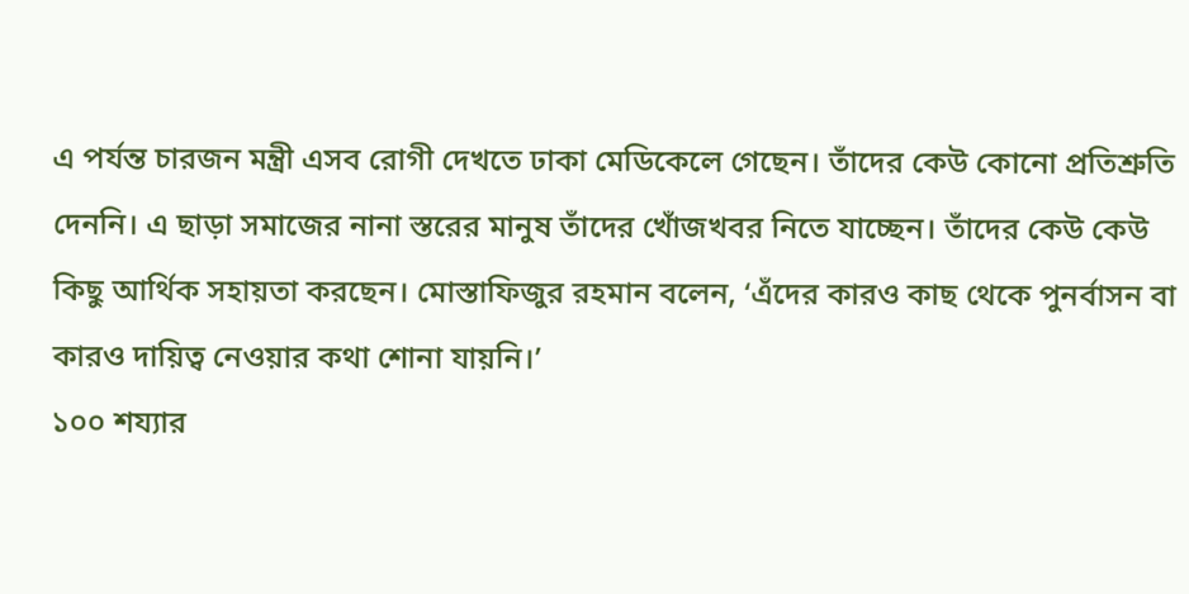এ পর্যন্ত চারজন মন্ত্রী এসব রোগী দেখতে ঢাকা মেডিকেলে গেছেন। তাঁদের কেউ কোনো প্রতিশ্রুতি দেননি। এ ছাড়া সমাজের নানা স্তরের মানুষ তাঁদের খোঁজখবর নিতে যাচ্ছেন। তাঁদের কেউ কেউ কিছু আর্থিক সহায়তা করছেন। মোস্তাফিজুর রহমান বলেন, ‘এঁদের কারও কাছ থেকে পুনর্বাসন বা কারও দায়িত্ব নেওয়ার কথা শোনা যায়নি।’
১০০ শয্যার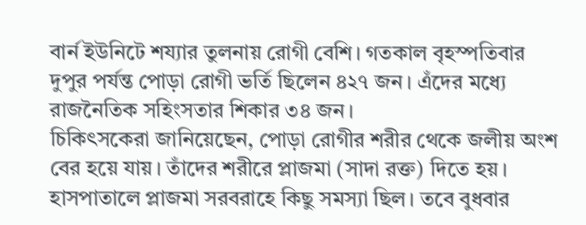বার্ন ইউনিটে শয্যার তুলনায় রোগী বেশি। গতকাল বৃহস্পতিবার দুপুর পর্যন্ত পোড়া রোগী ভর্তি ছিলেন ৪২৭ জন। এঁদের মধ্যে রাজনৈতিক সহিংসতার শিকার ৩৪ জন।
চিকিৎসকেরা জানিয়েছেন, পোড়া রোগীর শরীর থেকে জলীয় অংশ বের হয়ে যায়। তাঁদের শরীরে প্লাজমা (সাদা রক্ত) দিতে হয়। হাসপাতালে প্লাজমা সরবরাহে কিছু সমস্যা ছিল। তবে বুধবার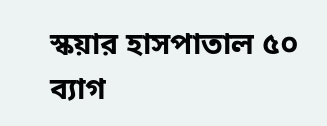স্কয়ার হাসপাতাল ৫০ ব্যাগ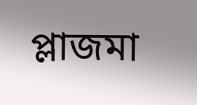প্লাজমা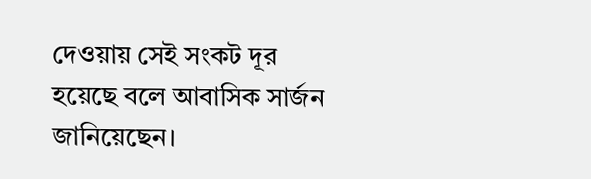দেওয়ায় সেই সংকট দূর হয়েছে বলে আবাসিক সার্জন জানিয়েছেন।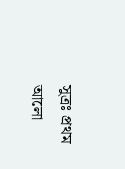সুত্রঃ প্রথম আলো